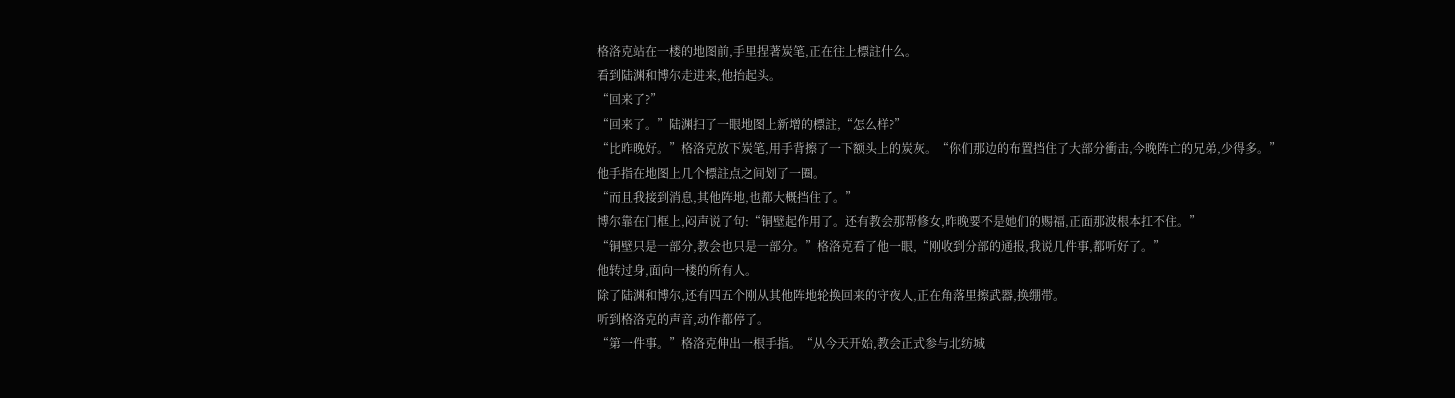格洛克站在一楼的地图前,手里捏著炭笔,正在往上標註什么。
看到陆渊和博尔走进来,他抬起头。
“回来了?”
“回来了。”陆渊扫了一眼地图上新增的標註,“怎么样?”
“比昨晚好。”格洛克放下炭笔,用手背擦了一下额头上的炭灰。“你们那边的布置挡住了大部分衝击,今晚阵亡的兄弟,少得多。”
他手指在地图上几个標註点之间划了一圈。
“而且我接到消息,其他阵地,也都大概挡住了。”
博尔靠在门框上,闷声说了句:“铜壁起作用了。还有教会那帮修女,昨晚要不是她们的赐福,正面那波根本扛不住。”
“铜壁只是一部分,教会也只是一部分。”格洛克看了他一眼,“刚收到分部的通报,我说几件事,都听好了。”
他转过身,面向一楼的所有人。
除了陆渊和博尔,还有四五个刚从其他阵地轮换回来的守夜人,正在角落里擦武器,换绷带。
听到格洛克的声音,动作都停了。
“第一件事。”格洛克伸出一根手指。“从今天开始,教会正式参与北纺城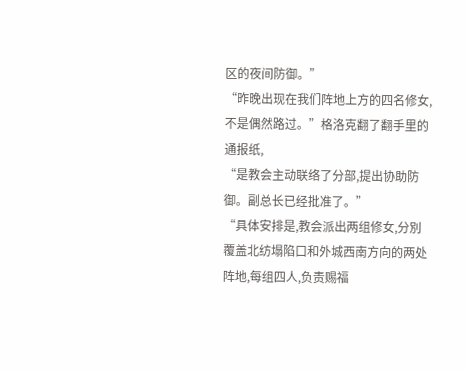区的夜间防御。”
“昨晚出现在我们阵地上方的四名修女,不是偶然路过。”格洛克翻了翻手里的通报纸,
“是教会主动联络了分部,提出协助防御。副总长已经批准了。”
“具体安排是,教会派出两组修女,分別覆盖北纺塌陷口和外城西南方向的两处阵地,每组四人,负责赐福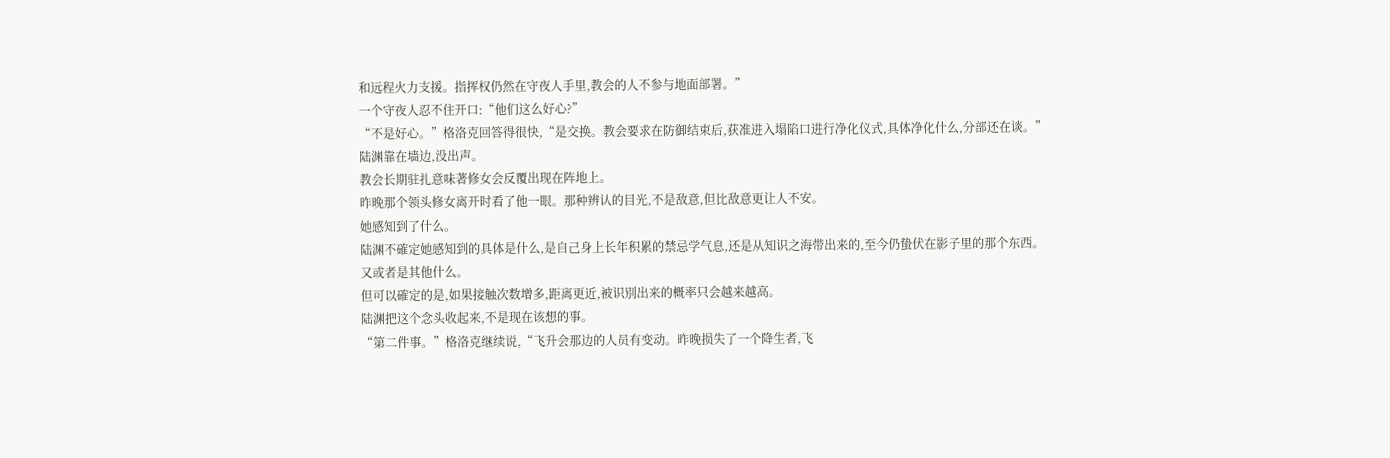和远程火力支援。指挥权仍然在守夜人手里,教会的人不参与地面部署。”
一个守夜人忍不住开口:“他们这么好心?”
“不是好心。”格洛克回答得很快,“是交换。教会要求在防御结束后,获准进入塌陷口进行净化仪式,具体净化什么,分部还在谈。”
陆渊靠在墙边,没出声。
教会长期驻扎意味著修女会反覆出现在阵地上。
昨晚那个领头修女离开时看了他一眼。那种辨认的目光,不是敌意,但比敌意更让人不安。
她感知到了什么。
陆渊不確定她感知到的具体是什么,是自己身上长年积累的禁忌学气息,还是从知识之海带出来的,至今仍蛰伏在影子里的那个东西。
又或者是其他什么。
但可以確定的是,如果接触次数增多,距离更近,被识別出来的概率只会越来越高。
陆渊把这个念头收起来,不是现在该想的事。
“第二件事。”格洛克继续说,“飞升会那边的人员有变动。昨晚损失了一个降生者,飞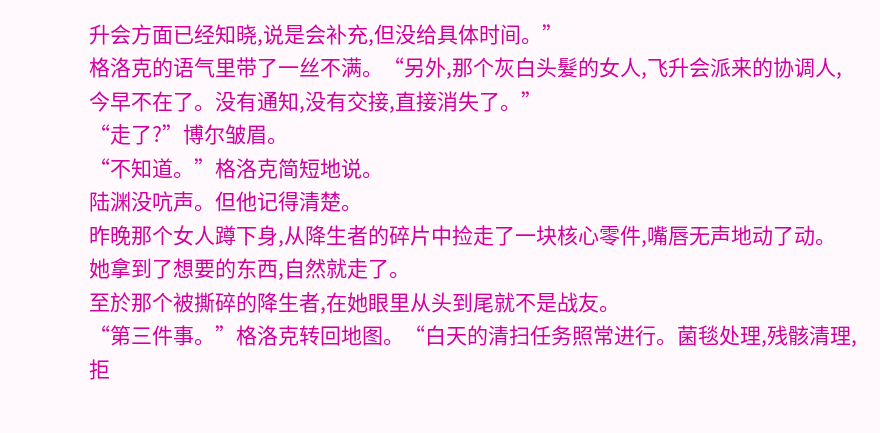升会方面已经知晓,说是会补充,但没给具体时间。”
格洛克的语气里带了一丝不满。“另外,那个灰白头髮的女人,飞升会派来的协调人,今早不在了。没有通知,没有交接,直接消失了。”
“走了?”博尔皱眉。
“不知道。”格洛克简短地说。
陆渊没吭声。但他记得清楚。
昨晚那个女人蹲下身,从降生者的碎片中捡走了一块核心零件,嘴唇无声地动了动。
她拿到了想要的东西,自然就走了。
至於那个被撕碎的降生者,在她眼里从头到尾就不是战友。
“第三件事。”格洛克转回地图。“白天的清扫任务照常进行。菌毯处理,残骸清理,拒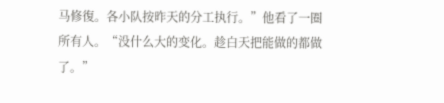马修復。各小队按昨天的分工执行。”他看了一圈所有人。“没什么大的变化。趁白天把能做的都做了。”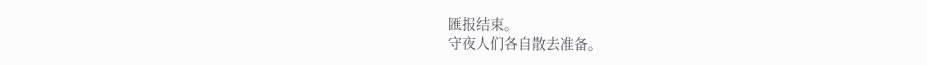匯报结束。
守夜人们各自散去准备。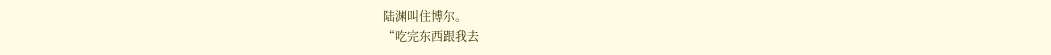陆渊叫住博尔。
“吃完东西跟我去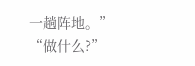一趟阵地。”
“做什么?”